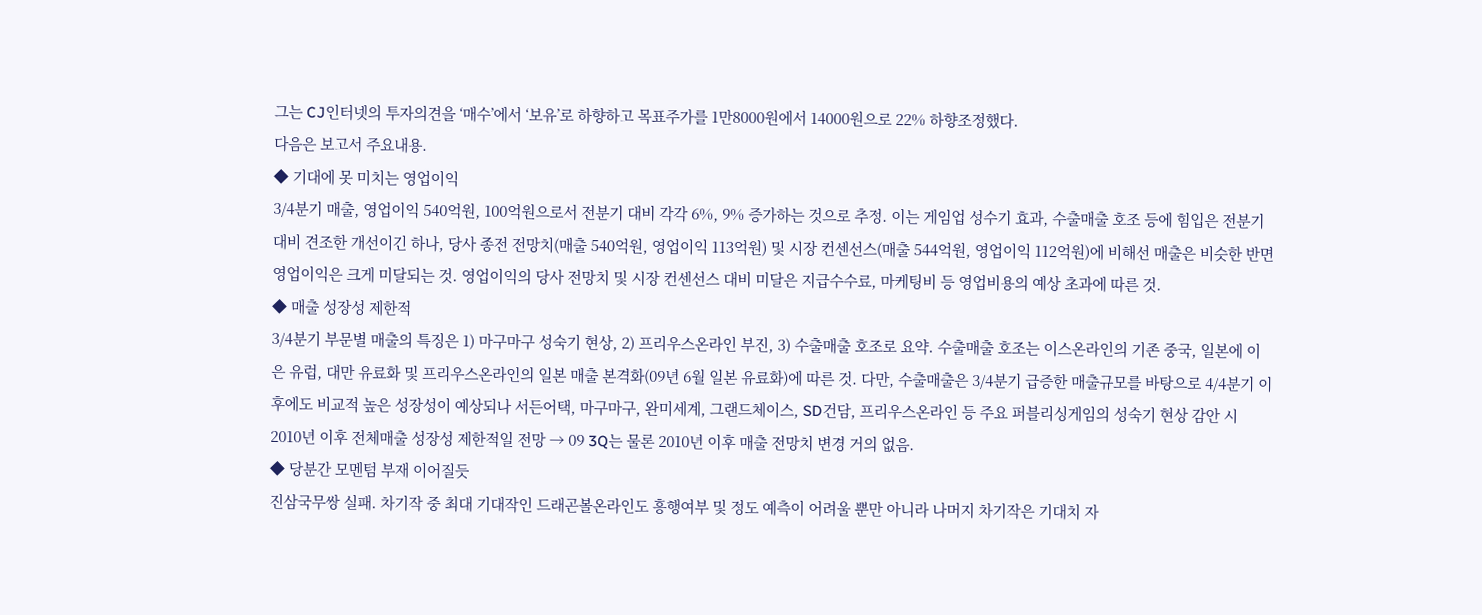그는 CJ인터넷의 투자의견을 ‘매수’에서 ‘보유’로 하향하고 목표주가를 1만8000원에서 14000원으로 22% 하향조정했다.
다음은 보고서 주요내용.
◆ 기대에 못 미치는 영업이익
3/4분기 매출, 영업이익 540억원, 100억원으로서 전분기 대비 각각 6%, 9% 증가하는 것으로 추정. 이는 게임업 성수기 효과, 수출매출 호조 등에 힘입은 전분기 대비 견조한 개선이긴 하나, 당사 종전 전망치(매출 540억원, 영업이익 113억원) 및 시장 컨센선스(매출 544억원, 영업이익 112억원)에 비해선 매출은 비슷한 반면 영업이익은 크게 미달되는 것. 영업이익의 당사 전망치 및 시장 컨센선스 대비 미달은 지급수수료, 마케팅비 등 영업비용의 예상 초과에 따른 것.
◆ 매출 성장성 제한적
3/4분기 부문별 매출의 특징은 1) 마구마구 성숙기 현상, 2) 프리우스온라인 부진, 3) 수출매출 호조로 요약. 수출매출 호조는 이스온라인의 기존 중국, 일본에 이은 유럽, 대만 유료화 및 프리우스온라인의 일본 매출 본격화(09년 6월 일본 유료화)에 따른 것. 다만, 수출매출은 3/4분기 급증한 매출규모를 바탕으로 4/4분기 이후에도 비교적 높은 성장성이 예상되나 서든어택, 마구마구, 완미세계, 그랜드체이스, SD건담, 프리우스온라인 등 주요 퍼블리싱게임의 성숙기 현상 감안 시 2010년 이후 전체매출 성장성 제한적일 전망 → 09 3Q는 물론 2010년 이후 매출 전망치 변경 거의 없음.
◆ 당분간 모멘텀 부재 이어질듯
진삼국무쌍 실패. 차기작 중 최대 기대작인 드래곤볼온라인도 흥행여부 및 정도 예측이 어려울 뿐만 아니라 나머지 차기작은 기대치 자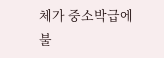체가 중소박급에 불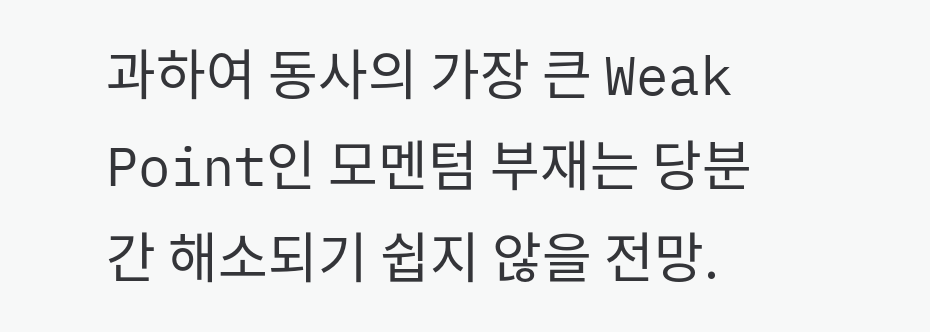과하여 동사의 가장 큰 Weak Point인 모멘텀 부재는 당분간 해소되기 쉽지 않을 전망.